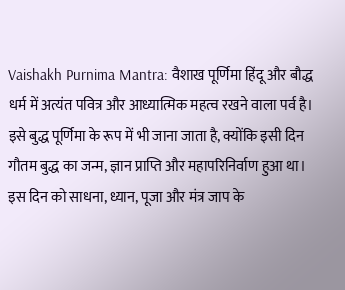Vaishakh Purnima Mantra: वैशाख पूर्णिमा हिंदू और बौद्ध धर्म में अत्यंत पवित्र और आध्यात्मिक महत्व रखने वाला पर्व है। इसे बुद्ध पूर्णिमा के रूप में भी जाना जाता है, क्योंकि इसी दिन गौतम बुद्ध का जन्म, ज्ञान प्राप्ति और महापरिनिर्वाण हुआ था। इस दिन को साधना, ध्यान, पूजा और मंत्र जाप के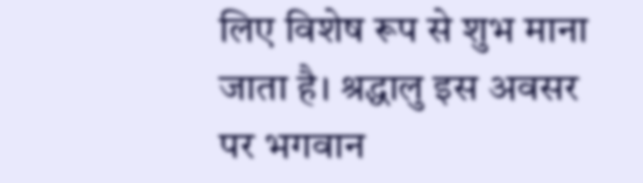लिए विशेष रूप से शुभ माना जाता है। श्रद्धालु इस अवसर पर भगवान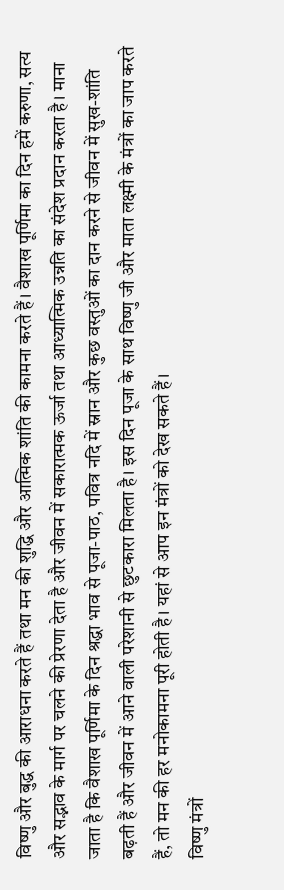विष्णु और बुद्ध की आराधना करते हैं तथा मन की शुद्धि और आत्मिक शांति की कामना करते हैं। वैशाख पूर्णिमा का दिन हमें करुणा, सत्य और सद्भाव के मार्ग पर चलने की प्रेरणा देता है और जीवन में सकारात्मक ऊर्जा तथा आध्यात्मिक उन्नति का संदेश प्रदान करता है। माना जाता है कि वैशाख पूर्णिमा के दिन श्रद्धा भाव से पूजा-पाठ, पवित्र नदि में स्नान और कुछ वस्तुओं का दान करने से जीवन में सुख-शांति बढ़ती हैं और जीवन में आने वाली परेशानी से छुटकारा मिलता है। इस दिन पूजा के साथ विष्णु जी और माता लक्ष्मी के मंत्रों का जाप करते हैं, तो मन की हर मनोकामना पूरी होती है। यहां से आप इन मंत्रों को देख सकते हैं।
विष्णु मंत्रों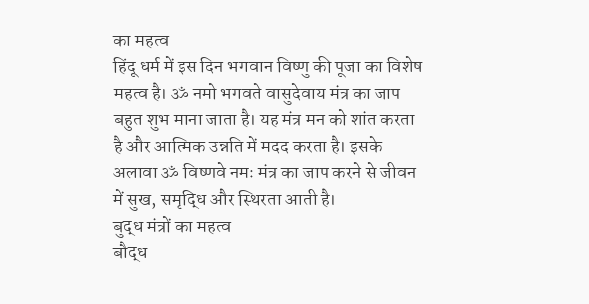का महत्व
हिंदू धर्म में इस दिन भगवान विष्णु की पूजा का विशेष महत्व है। ॐ नमो भगवते वासुदेवाय मंत्र का जाप बहुत शुभ माना जाता है। यह मंत्र मन को शांत करता है और आत्मिक उन्नति में मदद करता है। इसके अलावा ॐ विष्णवे नमः मंत्र का जाप करने से जीवन में सुख, समृद्धि और स्थिरता आती है।
बुद्ध मंत्रों का महत्व
बौद्ध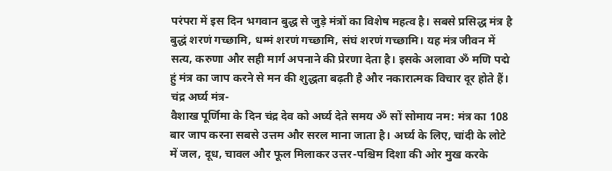परंपरा में इस दिन भगवान बुद्ध से जुड़े मंत्रों का विशेष महत्व है। सबसे प्रसिद्ध मंत्र है बुद्धं शरणं गच्छामि, धम्मं शरणं गच्छामि, संघं शरणं गच्छामि। यह मंत्र जीवन में सत्य, करुणा और सही मार्ग अपनाने की प्रेरणा देता है। इसके अलावा ॐ मणि पद्मे हुं मंत्र का जाप करने से मन की शुद्धता बढ़ती है और नकारात्मक विचार दूर होते हैं।
चंद्र अर्घ्य मंत्र-
वैशाख पूर्णिमा के दिन चंद्र देव को अर्घ्य देते समय ॐ सों सोमाय नम: मंत्र का 108 बार जाप करना सबसे उत्तम और सरल माना जाता है। अर्घ्य के लिए, चांदी के लोटे में जल, दूध, चावल और फूल मिलाकर उत्तर-पश्चिम दिशा की ओर मुख करके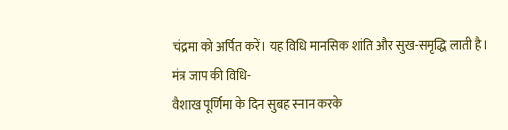चंद्रमा को अर्पित करें। यह विधि मानसिक शांति और सुख-समृद्धि लाती है।
मंत्र जाप की विधि-
वैशाख पूर्णिमा के दिन सुबह स्नान करके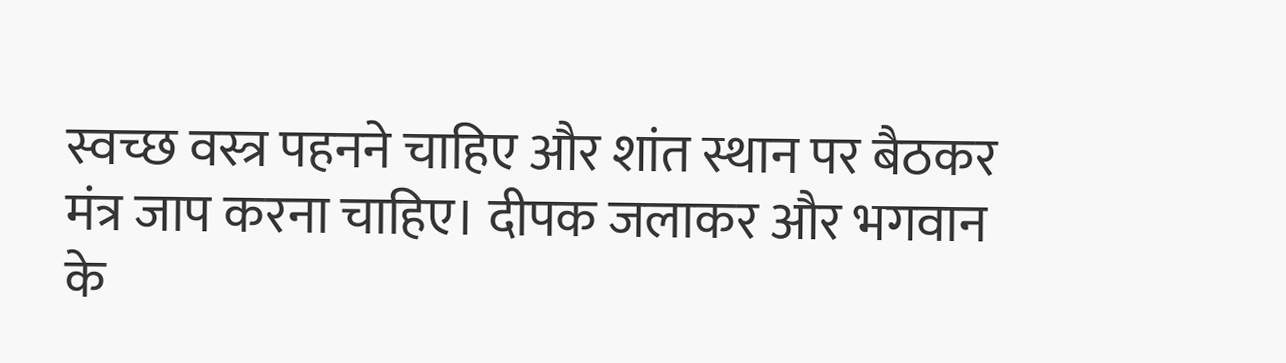स्वच्छ वस्त्र पहनने चाहिए और शांत स्थान पर बैठकर मंत्र जाप करना चाहिए। दीपक जलाकर और भगवान के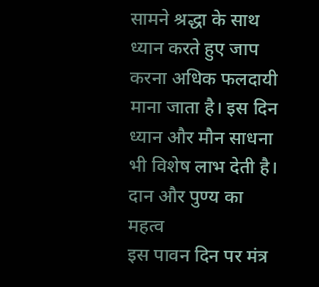सामने श्रद्धा के साथ ध्यान करते हुए जाप करना अधिक फलदायी माना जाता है। इस दिन ध्यान और मौन साधना भी विशेष लाभ देती है।
दान और पुण्य का महत्व
इस पावन दिन पर मंत्र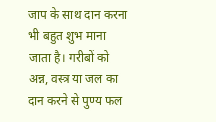जाप के साथ दान करना भी बहुत शुभ माना जाता है। गरीबों को अन्न, वस्त्र या जल का दान करने से पुण्य फल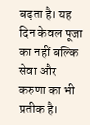बढ़ता है। यह दिन केवल पूजा का नहीं बल्कि सेवा और करुणा का भी प्रतीक है।